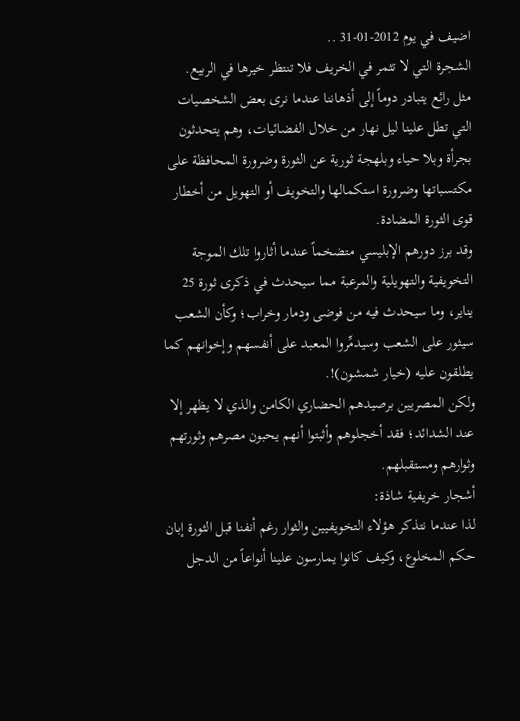اضيف في يوم 2012-01-31 ..
الشجرة التي لا تثمر في الخريف فلا تنتظر خيرها في الربيع.
مثل رائع يتبادر دوماً إلى أذهاننا عندما نرى بعض الشخصيات التي تطل علينا ليل نهار من خلال الفضائيات، وهم يتحدثون بجرأة وبلا حياء وبلهجة ثورية عن الثورة وضرورة المحافظة على مكتسباتها وضرورة استكمالها والتخويف أو التهويل من أخطار قوى الثورة المضادة.
وقد برز دورهم الإبليسي متضخماً عندما أثاروا تلك الموجة التخويفية والتهويلية والمرعبة مما سيحدث في ذكرى ثورة 25 يناير، وما سيحدث فيه من فوضى ودمار وخراب؛ وكأن الشعب سيثور على الشعب وسيدمِّروا المعبد على أنفسهم وإخوانهم كما يطلقون عليه (خيار شمشون)!.
ولكن المصريين برصيدهم الحضاري الكامن والذي لا يظهر إلا عند الشدائد؛ فقد أخجلوهم وأثبتوا أنهم يحبون مصرهم وثورتهم وثوارهم ومستقبلهم.
أشجار خريفية شاذة:
لذا عندما نتذكر هؤلاء التخويفيين والثوار رغم أنفنا قبل الثورة إبان حكم المخلوع، وكيف كانوا يمارسون علينا أنواعاً من الدجل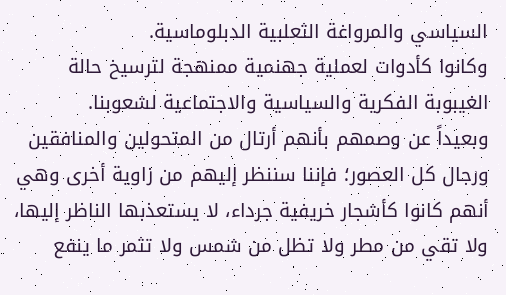السياسي والمرواغة الثعلبية الدبلوماسية.
وكانوا كأدوات لعملية جهنمية ممنهجة لترسيخ حالة الغيبوبة الفكرية والسياسية والاجتماعية لشعوبنا.
وبعيداً عن وصمهم بأنهم أرتال من المتحولين والمنافقين ورجال كل العصور؛ فإننا سننظر إليهم من زاوية أخرى وهي أنهم كانوا كأشجار خريفية جرداء، لا يستعذبها الناظر إليها، ولا تقي من مطر ولا تظل من شمس ولا تثمر ما ينفع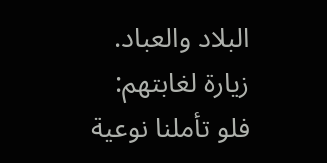البلاد والعباد.
زيارة لغابتهم:
فلو تأملنا نوعية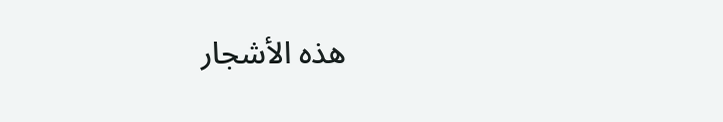هذه الأشجار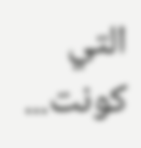التي كونت...